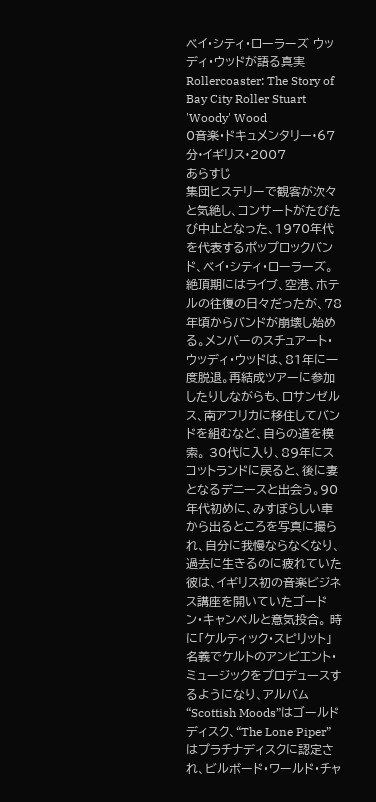ベイ・シティ・ローラーズ ウッディ・ウッドが語る真実
Rollercoaster: The Story of Bay City Roller Stuart 'Woody' Wood
0音楽・ドキュメンタリー·67分·イギリス·2007
あらすじ
集団ヒステリーで観客が次々と気絶し、コンサートがたびたび中止となった、1970年代を代表するポップロックバンド、ベイ・シティ・ローラーズ。 絶頂期にはライブ、空港、ホテルの往復の日々だったが、78年頃からバンドが崩壊し始める。メンバーのスチュアート・ウッディ・ウッドは、81年に一度脱退。再結成ツアーに参加したりしながらも、ロサンゼルス、南アフリカに移住してバンドを組むなど、自らの道を模索。 30代に入り、89年にスコットランドに戻ると、後に妻となるデニースと出会う。90年代初めに、みすぼらしい車から出るところを写真に撮られ、自分に我慢ならなくなり、過去に生きるのに疲れていた彼は、イギリス初の音楽ビジネス講座を開いていたゴードン・キャンベルと意気投合。 時に「ケルティック・スピリット」名義でケルトのアンビエント・ミュージックをプロデュースするようになり、アルバム“Scottish Moods”はゴールドディスク、“The Lone Piper”はプラチナディスクに認定され、ビルボード・ワールド・チャ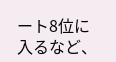ート8位に入るなど、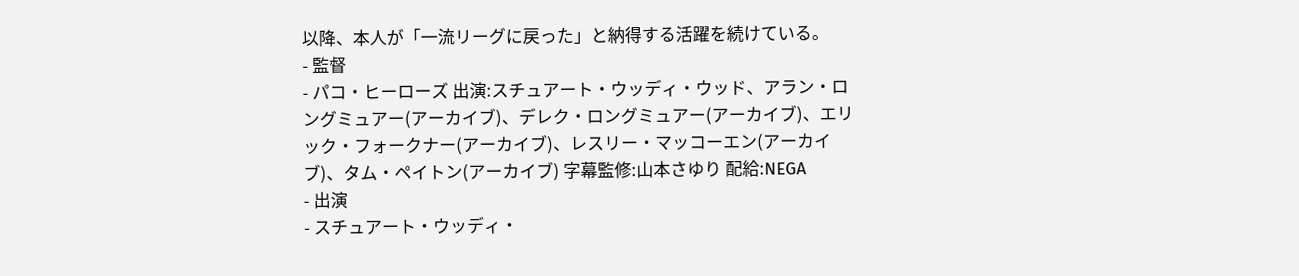以降、本人が「一流リーグに戻った」と納得する活躍を続けている。
- 監督
- パコ・ヒーローズ 出演:スチュアート・ウッディ・ウッド、アラン・ロングミュアー(アーカイブ)、デレク・ロングミュアー(アーカイブ)、エリック・フォークナー(アーカイブ)、レスリー・マッコーエン(アーカイブ)、タム・ペイトン(アーカイブ) 字幕監修:山本さゆり 配給:NEGA
- 出演
- スチュアート・ウッディ・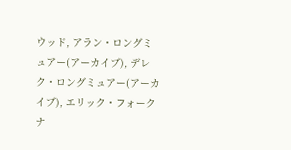ウッド, アラン・ロングミュアー(アーカイブ), デレク・ロングミュアー(アーカイブ), エリック・フォークナ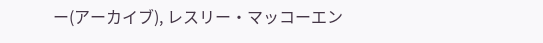ー(アーカイブ), レスリー・マッコーエン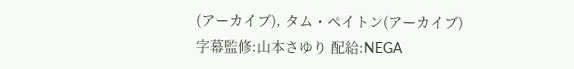(アーカイブ), タム・ペイトン(アーカイブ) 字幕監修:山本さゆり 配給:NEGA